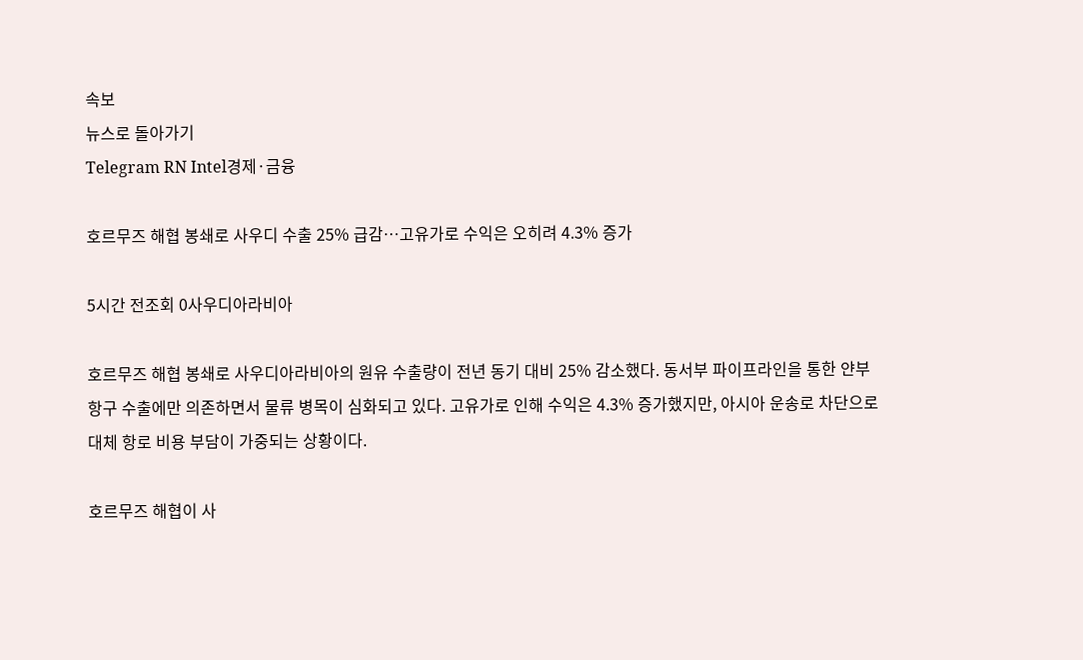속보
뉴스로 돌아가기
Telegram RN Intel경제·금융

호르무즈 해협 봉쇄로 사우디 수출 25% 급감…고유가로 수익은 오히려 4.3% 증가

5시간 전조회 0사우디아라비아

호르무즈 해협 봉쇄로 사우디아라비아의 원유 수출량이 전년 동기 대비 25% 감소했다. 동서부 파이프라인을 통한 얀부 항구 수출에만 의존하면서 물류 병목이 심화되고 있다. 고유가로 인해 수익은 4.3% 증가했지만, 아시아 운송로 차단으로 대체 항로 비용 부담이 가중되는 상황이다.

호르무즈 해협이 사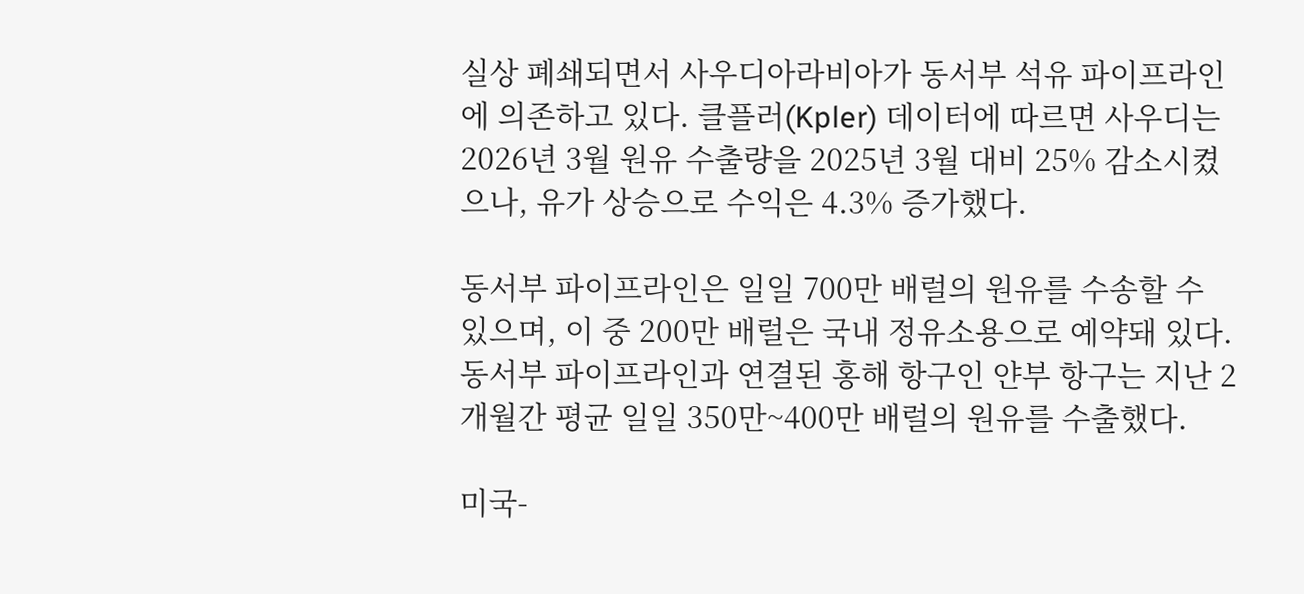실상 폐쇄되면서 사우디아라비아가 동서부 석유 파이프라인에 의존하고 있다. 클플러(Kpler) 데이터에 따르면 사우디는 2026년 3월 원유 수출량을 2025년 3월 대비 25% 감소시켰으나, 유가 상승으로 수익은 4.3% 증가했다.

동서부 파이프라인은 일일 700만 배럴의 원유를 수송할 수 있으며, 이 중 200만 배럴은 국내 정유소용으로 예약돼 있다. 동서부 파이프라인과 연결된 홍해 항구인 얀부 항구는 지난 2개월간 평균 일일 350만~400만 배럴의 원유를 수출했다.

미국-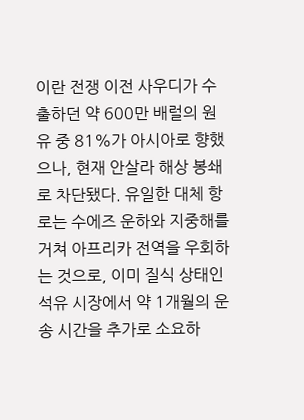이란 전쟁 이전 사우디가 수출하던 약 600만 배럴의 원유 중 81%가 아시아로 향했으나, 현재 안살라 해상 봉쇄로 차단됐다. 유일한 대체 항로는 수에즈 운하와 지중해를 거쳐 아프리카 전역을 우회하는 것으로, 이미 질식 상태인 석유 시장에서 약 1개월의 운송 시간을 추가로 소요하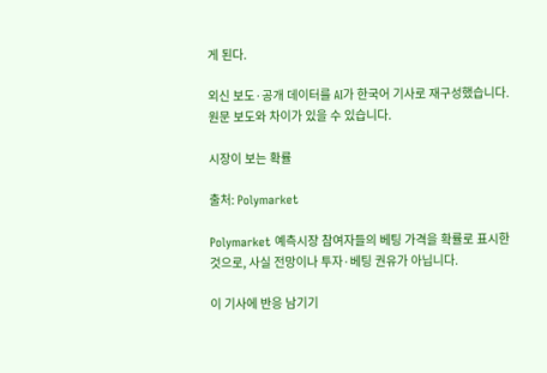게 된다.

외신 보도·공개 데이터를 AI가 한국어 기사로 재구성했습니다. 원문 보도와 차이가 있을 수 있습니다.

시장이 보는 확률

출처: Polymarket

Polymarket 예측시장 참여자들의 베팅 가격을 확률로 표시한 것으로, 사실 전망이나 투자·베팅 권유가 아닙니다.

이 기사에 반응 남기기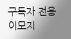구독자 전용 이모지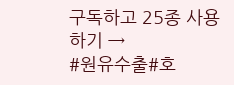구독하고 25종 사용하기 →
#원유수출#호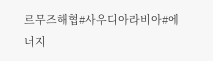르무즈해협#사우디아라비아#에너지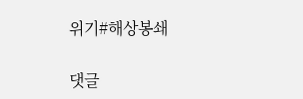위기#해상봉쇄

댓글